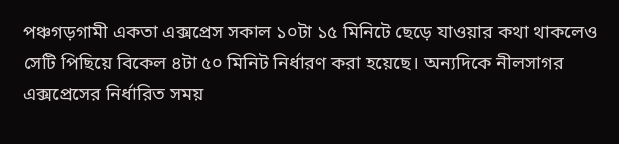পঞ্চগড়গামী একতা এক্সপ্রেস সকাল ১০টা ১৫ মিনিটে ছেড়ে যাওয়ার কথা থাকলেও সেটি পিছিয়ে বিকেল ৪টা ৫০ মিনিট নির্ধারণ করা হয়েছে। অন্যদিকে নীলসাগর এক্সপ্রেসের নির্ধারিত সময়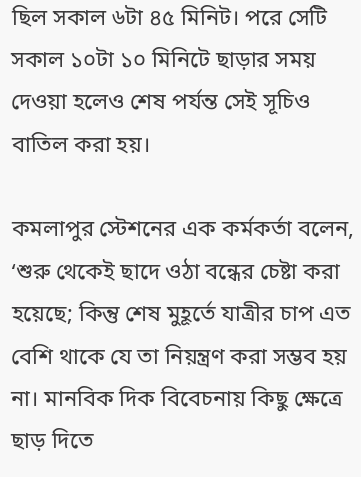ছিল সকাল ৬টা ৪৫ মিনিট। পরে সেটি সকাল ১০টা ১০ মিনিটে ছাড়ার সময় দেওয়া হলেও শেষ পর্যন্ত সেই সূচিও বাতিল করা হয়।

কমলাপুর স্টেশনের এক কর্মকর্তা বলেন, ‘শুরু থেকেই ছাদে ওঠা বন্ধের চেষ্টা করা হয়েছে; কিন্তু শেষ মুহূর্তে যাত্রীর চাপ এত বেশি থাকে যে তা নিয়ন্ত্রণ করা সম্ভব হয় না। মানবিক দিক বিবেচনায় কিছু ক্ষেত্রে ছাড় দিতে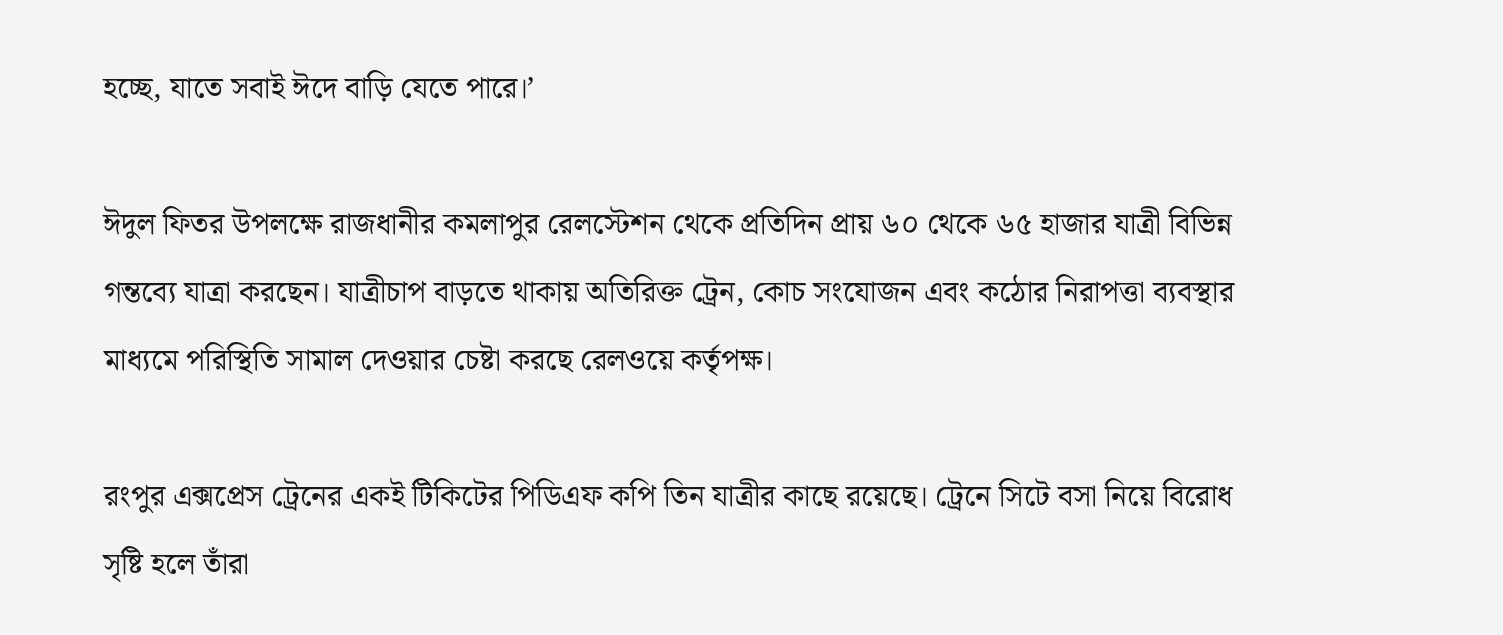হচ্ছে, যাতে সবাই ঈদে বাড়ি যেতে পারে।’

ঈদুল ফিতর উপলক্ষে রাজধানীর কমলাপুর রেলস্টেশন থেকে প্রতিদিন প্রায় ৬০ থেকে ৬৫ হাজার যাত্রী বিভিন্ন গন্তব্যে যাত্রা করছেন। যাত্রীচাপ বাড়তে থাকায় অতিরিক্ত ট্রেন, কোচ সংযোজন এবং কঠোর নিরাপত্তা ব্যবস্থার মাধ্যমে পরিস্থিতি সামাল দেওয়ার চেষ্টা করছে রেলওয়ে কর্তৃপক্ষ।

রংপুর এক্সপ্রেস ট্রেনের একই টিকিটের পিডিএফ কপি তিন যাত্রীর কাছে রয়েছে। ট্রেনে সিটে বসা নিয়ে বিরোধ সৃষ্টি হলে তাঁরা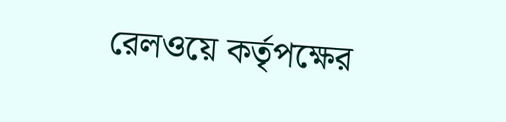রেলওয়ে কর্তৃপক্ষের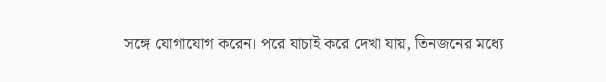সঙ্গে যোগাযোগ করেন। পরে যাচাই করে দেখা যায়, তিনজনের মধ্যে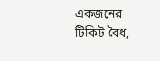একজনের টিকিট বৈধ,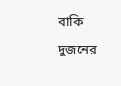বাকি দুজনের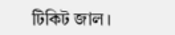টিকিট জাল।